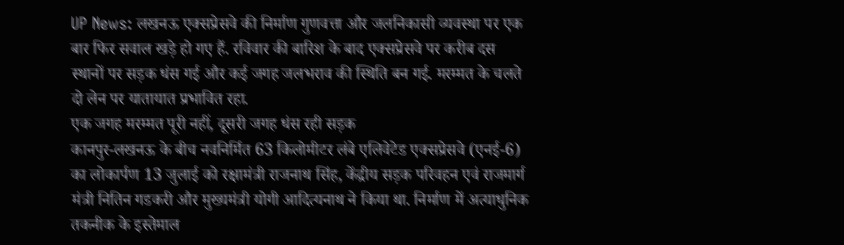UP News: लखनऊ एक्सप्रेसवे की निर्माण गुणवत्ता और जलनिकासी व्यवस्था पर एक बार फिर सवाल खड़े हो गए हैं. रविवार की बारिश के बाद एक्सप्रेसवे पर करीब दस स्थानों पर सड़क धंस गई और कई जगह जलभराव की स्थिति बन गई. मरम्मत के चलते दो लेन पर यातायात प्रभावित रहा.
एक जगह मरम्मत पूरी नहीं, दूसरी जगह धंस रही सड़क
कानपुर-लखनऊ के बीच नवनिर्मित 63 किलोमीटर लंबे एलिवेटेड एक्सप्रेसवे (एनई-6) का लोकार्पण 13 जुलाई को रक्षामंत्री राजनाथ सिंह, केंद्रीय सड़क परिवहन एवं राजमार्ग मंत्री नितिन गडकरी और मुख्यमंत्री योगी आदित्यनाथ ने किया था. निर्माण में अत्याधुनिक तकनीक के इस्तेमाल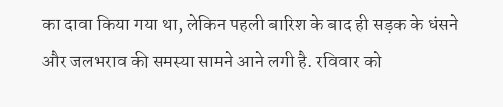का दावा किया गया था, लेकिन पहली बारिश के बाद ही सड़क के धंसने और जलभराव की समस्या सामने आने लगी है. रविवार को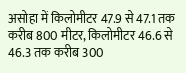असोहा में किलोमीटर 47.9 से 47.1 तक करीब 800 मीटर, किलोमीटर 46.6 से 46.3 तक करीब 300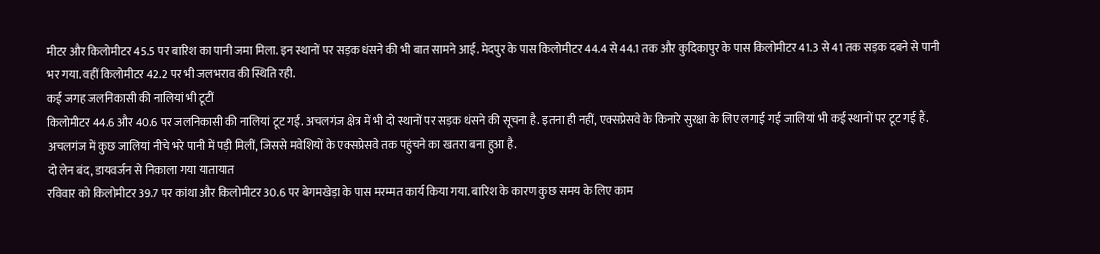मीटर और किलोमीटर 45.5 पर बारिश का पानी जमा मिला. इन स्थानों पर सड़क धंसने की भी बात सामने आई. मेदपुर के पास किलोमीटर 44.4 से 44.1 तक और कुदिकापुर के पास किलोमीटर 41.3 से 41 तक सड़क दबने से पानी भर गया. वहीं किलोमीटर 42.2 पर भी जलभराव की स्थिति रही.
कई जगह जलनिकासी की नालियां भी टूटीं
किलोमीटर 44.6 और 40.6 पर जलनिकासी की नालियां टूट गईं. अचलगंज क्षेत्र में भी दो स्थानों पर सड़क धंसने की सूचना है. इतना ही नहीं, एक्सप्रेसवे के किनारे सुरक्षा के लिए लगाई गई जालियां भी कई स्थानों पर टूट गई हैं. अचलगंज में कुछ जालियां नीचे भरे पानी में पड़ी मिलीं, जिससे मवेशियों के एक्सप्रेसवे तक पहुंचने का खतरा बना हुआ है.
दो लेन बंद, डायवर्जन से निकाला गया यातायात
रविवार को किलोमीटर 39.7 पर कांथा और किलोमीटर 30.6 पर बेगमखेड़ा के पास मरम्मत कार्य किया गया. बारिश के कारण कुछ समय के लिए काम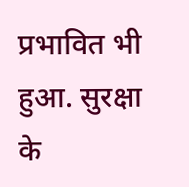प्रभावित भी हुआ. सुरक्षा के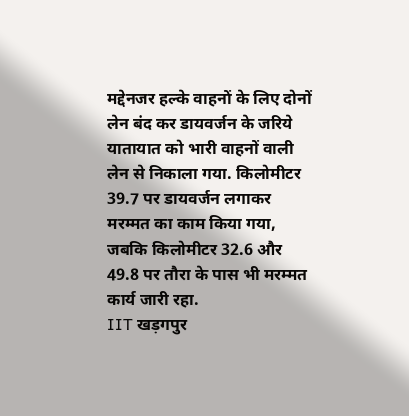मद्देनजर हल्के वाहनों के लिए दोनों लेन बंद कर डायवर्जन के जरिये यातायात को भारी वाहनों वाली लेन से निकाला गया. किलोमीटर 39.7 पर डायवर्जन लगाकर मरम्मत का काम किया गया, जबकि किलोमीटर 32.6 और 49.8 पर तौरा के पास भी मरम्मत कार्य जारी रहा.
IIT खड़गपुर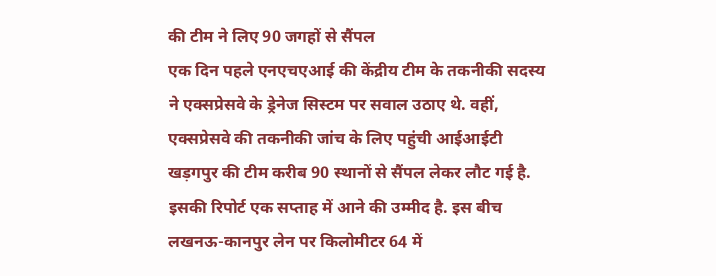की टीम ने लिए 90 जगहों से सैंपल
एक दिन पहले एनएचएआई की केंद्रीय टीम के तकनीकी सदस्य ने एक्सप्रेसवे के ड्रेनेज सिस्टम पर सवाल उठाए थे. वहीं, एक्सप्रेसवे की तकनीकी जांच के लिए पहुंची आईआईटी खड़गपुर की टीम करीब 90 स्थानों से सैंपल लेकर लौट गई है. इसकी रिपोर्ट एक सप्ताह में आने की उम्मीद है. इस बीच लखनऊ-कानपुर लेन पर किलोमीटर 64 में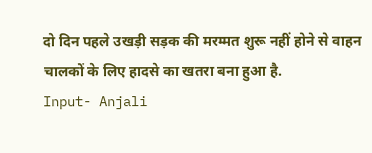दो दिन पहले उखड़ी सड़क की मरम्मत शुरू नहीं होने से वाहन चालकों के लिए हादसे का खतरा बना हुआ है.
Input- Anjali